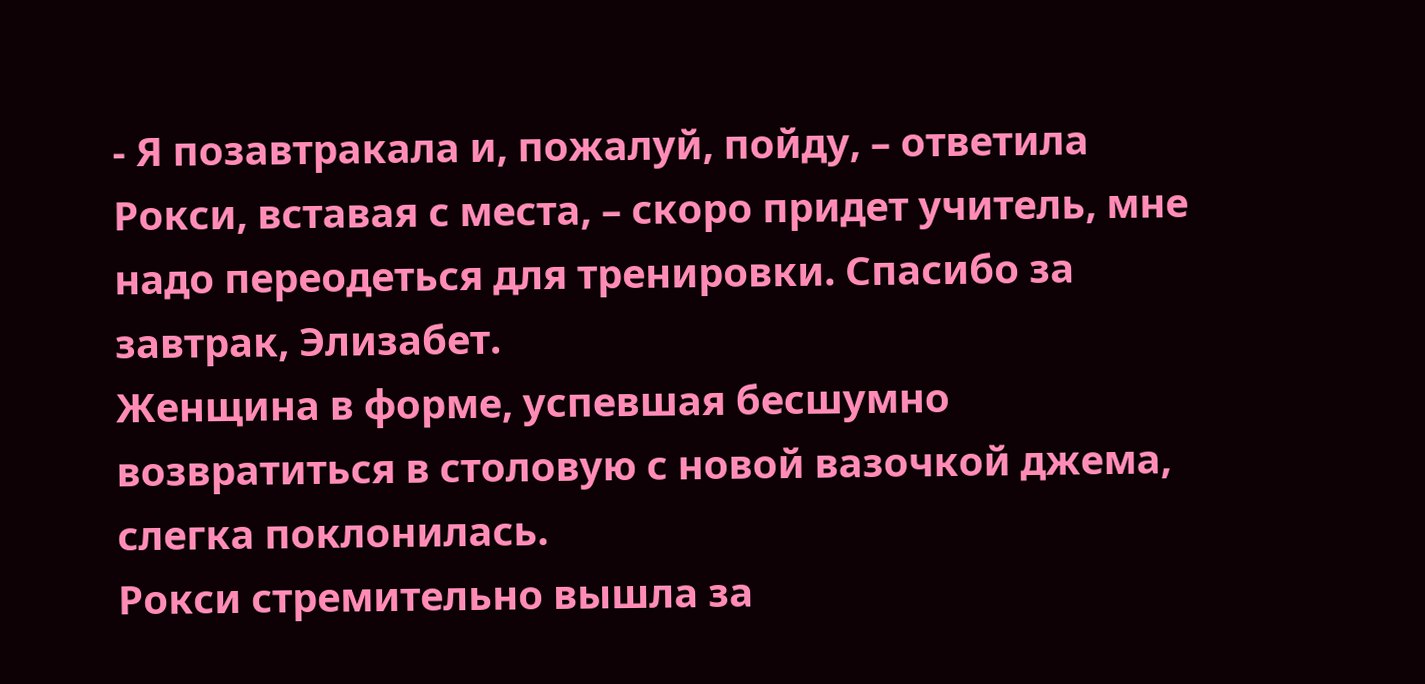- Я позавтракала и, пожалуй, пойду, – ответила Рокси, вставая с места, – скоро придет учитель, мне надо переодеться для тренировки. Спасибо за завтрак, Элизабет.
Женщина в форме, успевшая бесшумно возвратиться в столовую с новой вазочкой джема, слегка поклонилась.
Рокси стремительно вышла за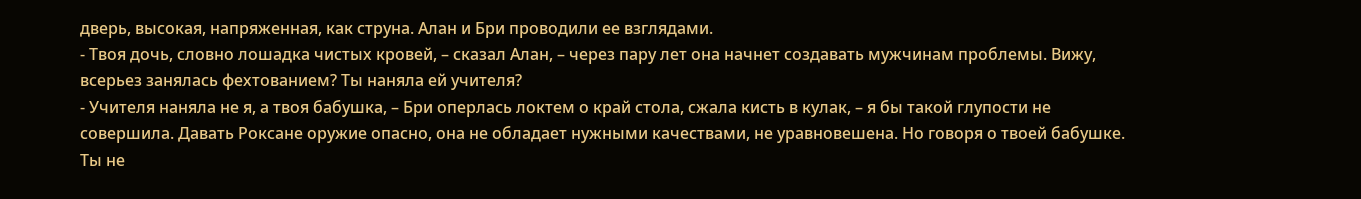дверь, высокая, напряженная, как струна. Алан и Бри проводили ее взглядами.
- Твоя дочь, словно лошадка чистых кровей, – сказал Алан, – через пару лет она начнет создавать мужчинам проблемы. Вижу, всерьез занялась фехтованием? Ты наняла ей учителя?
- Учителя наняла не я, а твоя бабушка, – Бри оперлась локтем о край стола, сжала кисть в кулак, – я бы такой глупости не совершила. Давать Роксане оружие опасно, она не обладает нужными качествами, не уравновешена. Но говоря о твоей бабушке. Ты не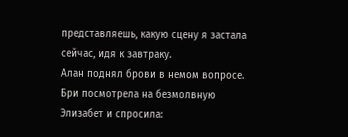представляешь, какую сцену я застала сейчас, идя к завтраку.
Алан поднял брови в немом вопросе. Бри посмотрела на безмолвную Элизабет и спросила: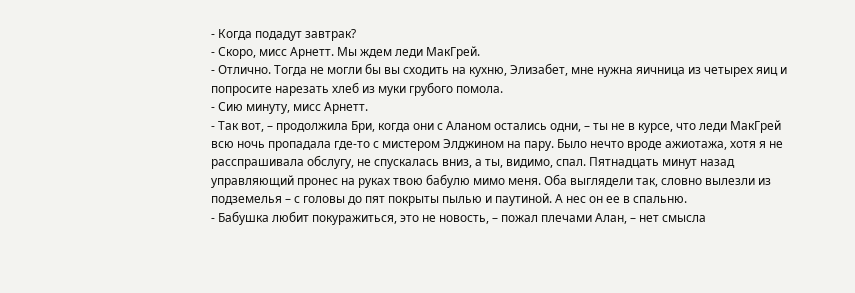- Когда подадут завтрак?
- Скоро, мисс Арнетт. Мы ждем леди МакГрей.
- Отлично. Тогда не могли бы вы сходить на кухню, Элизабет, мне нужна яичница из четырех яиц и попросите нарезать хлеб из муки грубого помола.
- Сию минуту, мисс Арнетт.
- Так вот, – продолжила Бри, когда они с Аланом остались одни, – ты не в курсе, что леди МакГрей всю ночь пропадала где-то с мистером Элджином на пару. Было нечто вроде ажиотажа, хотя я не расспрашивала обслугу, не спускалась вниз, а ты, видимо, спал. Пятнадцать минут назад управляющий пронес на руках твою бабулю мимо меня. Оба выглядели так, словно вылезли из подземелья – с головы до пят покрыты пылью и паутиной. А нес он ее в спальню.
- Бабушка любит покуражиться, это не новость, – пожал плечами Алан, – нет смысла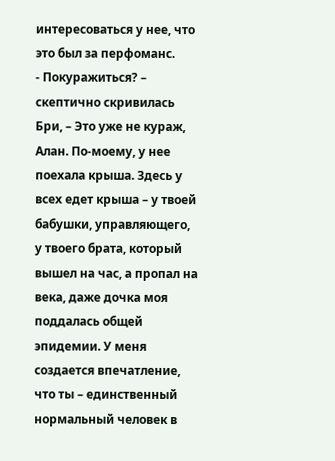интересоваться у нее, что это был за перфоманс.
- Покуражиться? – скептично скривилась Бри, – Это уже не кураж, Алан. По-моему, у нее поехала крыша. Здесь у всех едет крыша – у твоей бабушки, управляющего, у твоего брата, который вышел на час, а пропал на века, даже дочка моя поддалась общей эпидемии. У меня создается впечатление, что ты – единственный нормальный человек в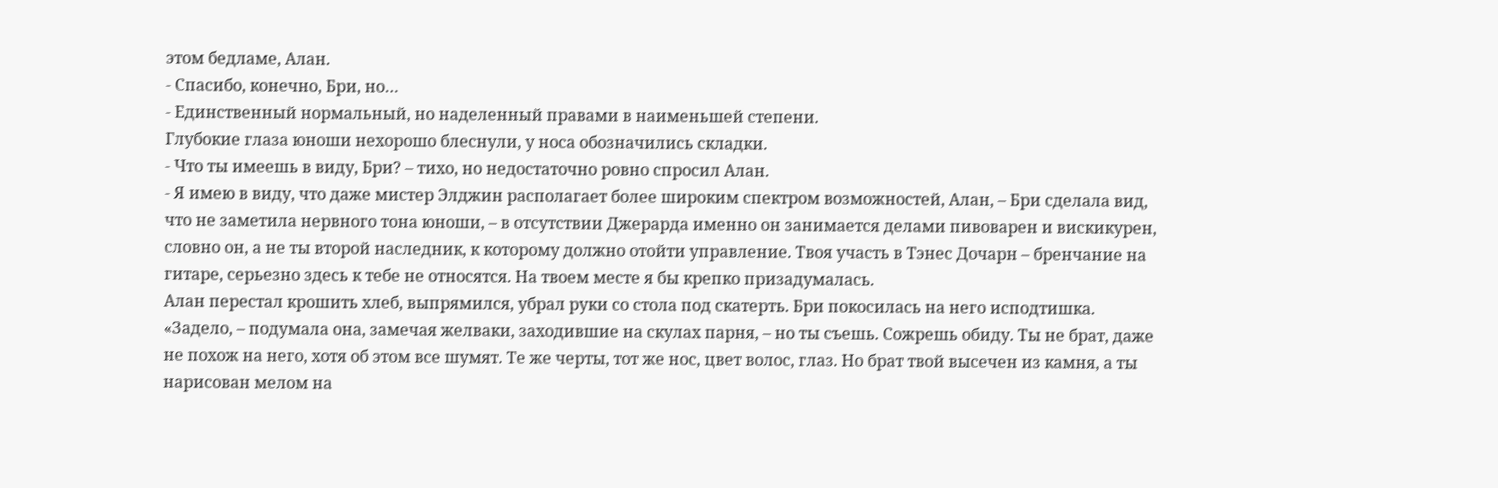этом бедламе, Алан.
- Спасибо, конечно, Бри, но…
- Единственный нормальный, но наделенный правами в наименьшей степени.
Глубокие глаза юноши нехорошо блеснули, у носа обозначились складки.
- Что ты имеешь в виду, Бри? – тихо, но недостаточно ровно спросил Алан.
- Я имею в виду, что даже мистер Элджин располагает более широким спектром возможностей, Алан, – Бри сделала вид, что не заметила нервного тона юноши, – в отсутствии Джерарда именно он занимается делами пивоварен и вискикурен, словно он, а не ты второй наследник, к которому должно отойти управление. Твоя участь в Тэнес Дочарн – бренчание на гитаре, серьезно здесь к тебе не относятся. На твоем месте я бы крепко призадумалась.
Алан перестал крошить хлеб, выпрямился, убрал руки со стола под скатерть. Бри покосилась на него исподтишка.
«Задело, – подумала она, замечая желваки, заходившие на скулах парня, – но ты съешь. Сожрешь обиду. Ты не брат, даже не похож на него, хотя об этом все шумят. Те же черты, тот же нос, цвет волос, глаз. Но брат твой высечен из камня, а ты нарисован мелом на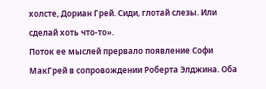холсте, Дориан Грей. Сиди, глотай слезы. Или сделай хоть что-то».
Поток ее мыслей прервало появление Софи МакГрей в сопровождении Роберта Элджина. Оба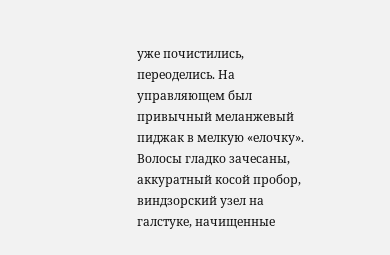уже почистились, переоделись. На управляющем был привычный меланжевый пиджак в мелкую «елочку». Волосы гладко зачесаны, аккуратный косой пробор, виндзорский узел на галстуке, начищенные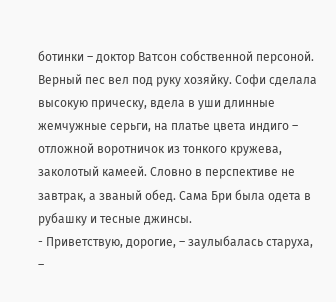ботинки – доктор Ватсон собственной персоной.
Верный пес вел под руку хозяйку. Софи сделала высокую прическу, вдела в уши длинные жемчужные серьги, на платье цвета индиго – отложной воротничок из тонкого кружева, заколотый камеей. Словно в перспективе не завтрак, а званый обед. Сама Бри была одета в рубашку и тесные джинсы.
- Приветствую, дорогие, – заулыбалась старуха, –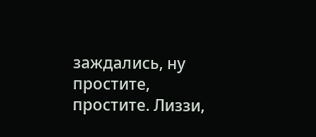заждались, ну простите, простите. Лиззи,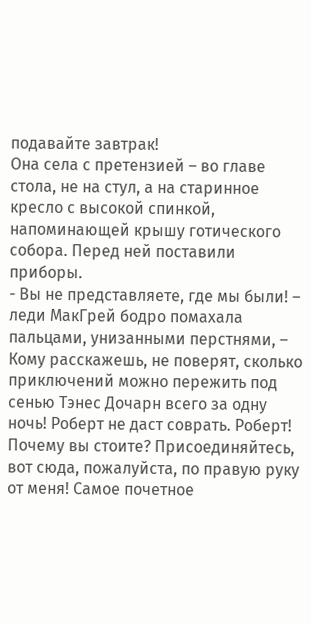подавайте завтрак!
Она села с претензией – во главе стола, не на стул, а на старинное кресло с высокой спинкой, напоминающей крышу готического собора. Перед ней поставили приборы.
- Вы не представляете, где мы были! – леди МакГрей бодро помахала пальцами, унизанными перстнями, – Кому расскажешь, не поверят, сколько приключений можно пережить под сенью Тэнес Дочарн всего за одну ночь! Роберт не даст соврать. Роберт! Почему вы стоите? Присоединяйтесь, вот сюда, пожалуйста, по правую руку от меня! Самое почетное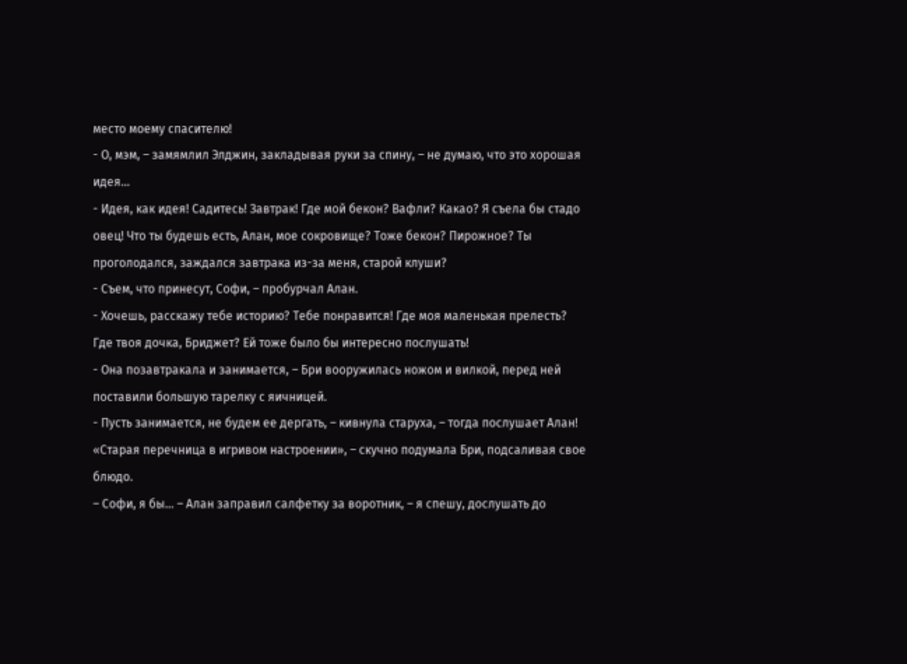место моему спасителю!
- О, мэм, – замямлил Элджин, закладывая руки за спину, – не думаю, что это хорошая идея…
- Идея, как идея! Садитесь! Завтрак! Где мой бекон? Вафли? Какао? Я съела бы стадо овец! Что ты будешь есть, Алан, мое сокровище? Тоже бекон? Пирожное? Ты проголодался, заждался завтрака из-за меня, старой клуши?
- Съем, что принесут, Софи, – пробурчал Алан.
- Хочешь, расскажу тебе историю? Тебе понравится! Где моя маленькая прелесть? Где твоя дочка, Бриджет? Ей тоже было бы интересно послушать!
- Она позавтракала и занимается, – Бри вооружилась ножом и вилкой, перед ней поставили большую тарелку с яичницей.
- Пусть занимается, не будем ее дергать, – кивнула старуха, – тогда послушает Алан!
«Старая перечница в игривом настроении», – скучно подумала Бри, подсаливая свое блюдо.
– Софи, я бы… – Алан заправил салфетку за воротник, – я спешу, дослушать до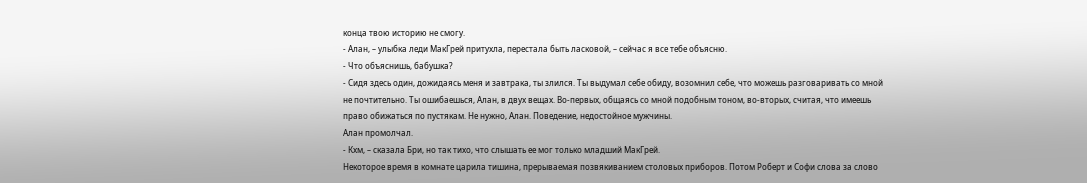конца твою историю не смогу.
- Алан, – улыбка леди МакГрей притухла, перестала быть ласковой, – сейчас я все тебе объясню.
- Что объяснишь, бабушка?
- Сидя здесь один, дожидаясь меня и завтрака, ты злился. Ты выдумал себе обиду, возомнил себе, что можешь разговаривать со мной не почтительно. Ты ошибаешься, Алан, в двух вещах. Во-первых, общаясь со мной подобным тоном, во-вторых, считая, что имеешь право обижаться по пустякам. Не нужно, Алан. Поведение, недостойное мужчины.
Алан промолчал.
- Кхм, – сказала Бри, но так тихо, что слышать ее мог только младший МакГрей.
Некоторое время в комнате царила тишина, прерываемая позвякиванием столовых приборов. Потом Роберт и Софи слова за слово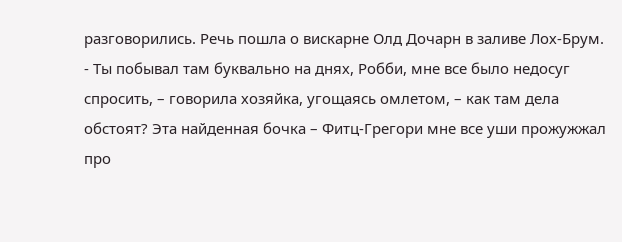разговорились. Речь пошла о вискарне Олд Дочарн в заливе Лох-Брум.
- Ты побывал там буквально на днях, Робби, мне все было недосуг спросить, – говорила хозяйка, угощаясь омлетом, – как там дела обстоят? Эта найденная бочка – Фитц-Грегори мне все уши прожужжал про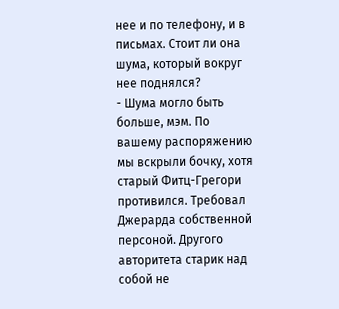нее и по телефону, и в письмах. Стоит ли она шума, который вокруг нее поднялся?
- Шума могло быть больше, мэм. По вашему распоряжению мы вскрыли бочку, хотя старый Фитц-Грегори противился. Требовал Джерарда собственной персоной. Другого авторитета старик над собой не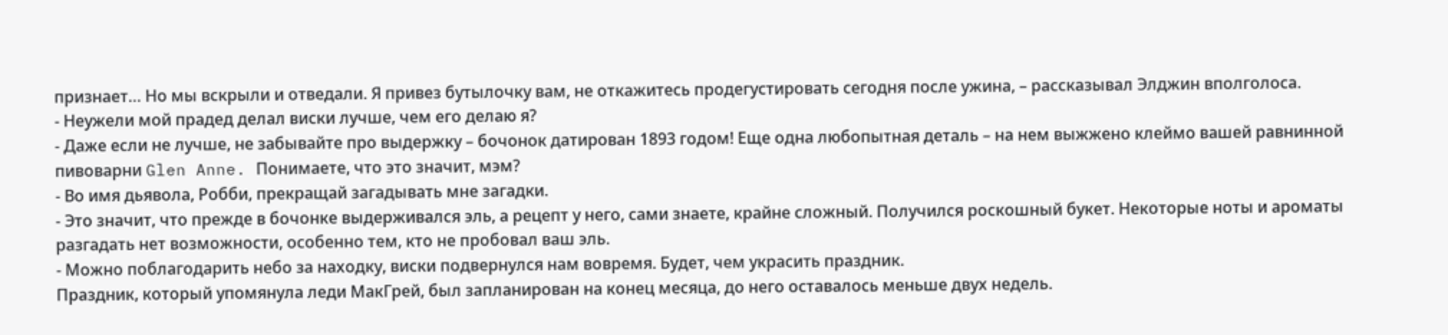признает… Но мы вскрыли и отведали. Я привез бутылочку вам, не откажитесь продегустировать сегодня после ужина, – рассказывал Элджин вполголоса.
- Неужели мой прадед делал виски лучше, чем его делаю я?
- Даже если не лучше, не забывайте про выдержку – бочонок датирован 1893 годом! Еще одна любопытная деталь – на нем выжжено клеймо вашей равнинной пивоварни Glen Anne. Понимаете, что это значит, мэм?
- Во имя дьявола, Робби, прекращай загадывать мне загадки.
- Это значит, что прежде в бочонке выдерживался эль, а рецепт у него, сами знаете, крайне сложный. Получился роскошный букет. Некоторые ноты и ароматы разгадать нет возможности, особенно тем, кто не пробовал ваш эль.
- Можно поблагодарить небо за находку, виски подвернулся нам вовремя. Будет, чем украсить праздник.
Праздник, который упомянула леди МакГрей, был запланирован на конец месяца, до него оставалось меньше двух недель.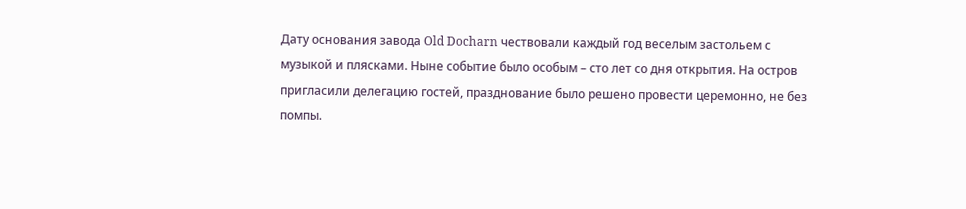Дату основания завода Old Docharn чествовали каждый год веселым застольем с музыкой и плясками. Ныне событие было особым – сто лет со дня открытия. На остров пригласили делегацию гостей, празднование было решено провести церемонно, не без помпы.